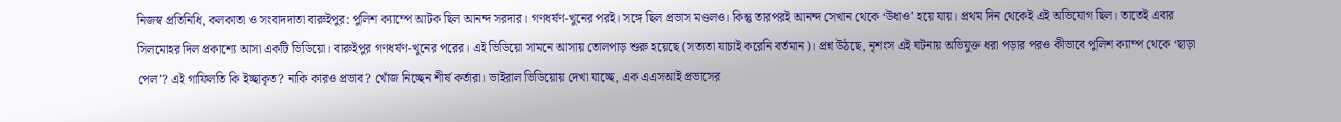নিজস্ব প্রতিনিধি, কলকাতা ও সংবাদদাতা বারুইপুর: পুলিশ ক্যাম্পে আটক ছিল আনন্দ সরদার। গণধর্ষণ-খুনের পরই। সঙ্গে ছিল প্রভাস মণ্ডলও। কিন্তু তারপরই আনন্দ সেখান থেকে ‘উধাও’ হয়ে যায়। প্রথম দিন থেকেই এই অভিযোগ ছিল। তাতেই এবার সিলমোহর দিল প্রকাশ্যে আসা একটি ভিডিয়ো। বারুইপুর গণধর্ষণ-খুনের পরের। এই ভিডিয়ো সামনে আসায় তোলপাড় শুরু হয়েছে (সত্যতা যাচাই করেনি বর্তমান)। প্রশ্ন উঠছে, নৃশংস এই ঘটনায় অভিযুক্ত ধরা পড়ার পরও কীভাবে পুলিশ ক্যাম্প থেকে ‘ছাড়া পেল’? এই গাফিলতি কি ইচ্ছাকৃত? নাকি কারও প্রভাব? খোঁজ নিচ্ছেন শীর্ষ কর্তারা। ভাইরাল ভিডিয়োয় দেখা যাচ্ছে, এক এএসআই প্রভাসের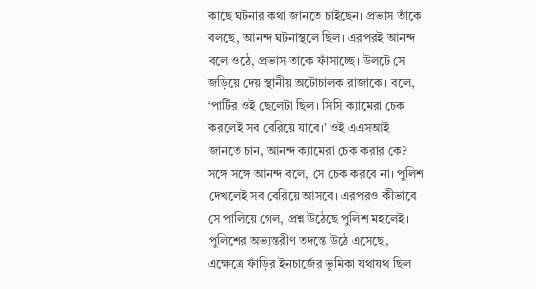কাছে ঘটনার কথা জানতে চাইছেন। প্রভাস তাঁকে বলছে, আনন্দ ঘটনাস্থলে ছিল। এরপরই আনন্দ বলে ওঠে, প্রভাস তাকে ফাঁসাচ্ছে। উলটে সে জড়িয়ে দেয় স্থানীয় অটোচালক রাজাকে। বলে, ‘পার্টির ওই ছেলেটা ছিল। সিসি ক্যামেরা চেক করলেই সব বেরিয়ে যাবে।’ ওই এএসআই জানতে চান, আনন্দ ক্যামেরা চেক করার কে? সঙ্গে সঙ্গে আনন্দ বলে, সে চেক করবে না। পুলিশ দেখলেই সব বেরিয়ে আসবে। এরপরও কীভাবে সে পালিয়ে গেল, প্রশ্ন উঠেছে পুলিশ মহলেই।
পুলিশের অভ্যন্তরীণ তদন্তে উঠে এসেছে, এক্ষেত্রে ফাঁড়ির ইনচার্জের ভূমিকা যথাযথ ছিল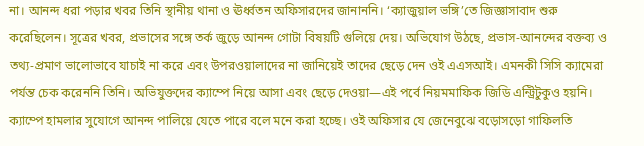না। আনন্দ ধরা পড়ার খবর তিনি স্থানীয় থানা ও ঊর্ধ্বতন অফিসারদের জানাননি। ‘ক্যাজুয়াল ভঙ্গি’তে জিজ্ঞাসাবাদ শুরু করেছিলেন। সূত্রের খবর, প্রভাসের সঙ্গে তর্ক জুড়ে আনন্দ গোটা বিষয়টি গুলিয়ে দেয়। অভিযোগ উঠছে, প্রভাস-আনন্দের বক্তব্য ও তথ্য-প্রমাণ ভালোভাবে যাচাই না করে এবং উপরওয়ালাদের না জানিয়েই তাদের ছেড়ে দেন ওই এএসআই। এমনকী সিসি ক্যামেরা পর্যন্ত চেক করেননি তিনি। অভিযুক্তদের ক্যাম্পে নিয়ে আসা এবং ছেড়ে দেওয়া—এই পর্বে নিয়মমাফিক জিডি এন্ট্রিটুকুও হয়নি। ক্যাম্পে হামলার সুযোগে আনন্দ পালিয়ে যেতে পারে বলে মনে করা হচ্ছে। ওই অফিসার যে জেনেবুঝে বড়োসড়ো গাফিলতি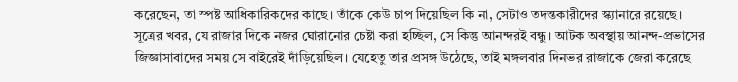করেছেন, তা স্পষ্ট আধিকারিকদের কাছে। তাঁকে কেউ চাপ দিয়েছিল কি না, সেটাও তদন্তকারীদের স্ক্যানারে রয়েছে।
সূত্রের খবর, যে রাজার দিকে নজর ঘোরানোর চেষ্টা করা হচ্ছিল, সে কিন্তু আনন্দরই বন্ধু। আটক অবস্থায় আনন্দ-প্রভাসের জিজ্ঞাসাবাদের সময় সে বাইরেই দাঁড়িয়েছিল। যেহেতু তার প্রসঙ্গ উঠেছে, তাই মঙ্গলবার দিনভর রাজাকে জেরা করেছে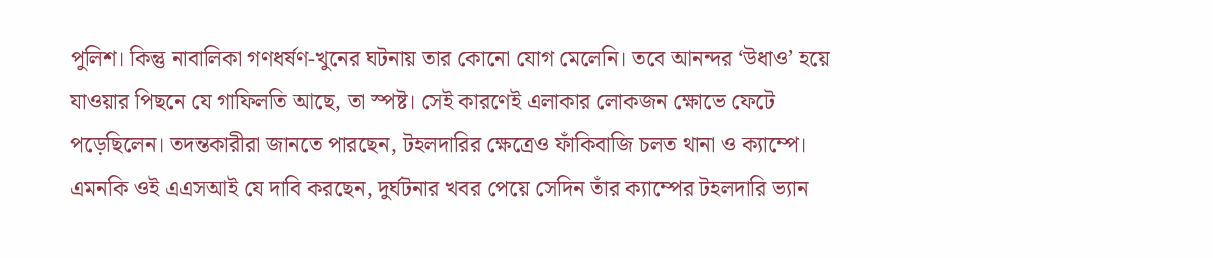পুলিশ। কিন্তু নাবালিকা গণধর্ষণ-খুনের ঘটনায় তার কোনো যোগ মেলেনি। তবে আনন্দর ‘উধাও’ হয়ে যাওয়ার পিছনে যে গাফিলতি আছে, তা স্পষ্ট। সেই কারণেই এলাকার লোকজন ক্ষোভে ফেটে পড়েছিলেন। তদন্তকারীরা জানতে পারছেন, টহলদারির ক্ষেত্রেও ফাঁকিবাজি চলত থানা ও ক্যাম্পে। এমনকি ওই এএসআই যে দাবি করছেন, দুর্ঘটনার খবর পেয়ে সেদিন তাঁর ক্যাম্পের টহলদারি ভ্যান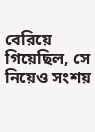বেরিয়ে গিয়েছিল, সে নিয়েও সংশয়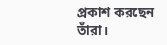প্রকাশ করছেন তাঁরা।